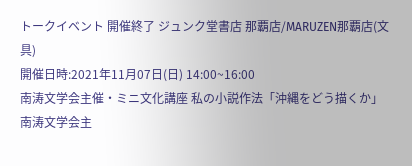トークイベント 開催終了 ジュンク堂書店 那覇店/MARUZEN那覇店(文具)
開催日時:2021年11月07日(日) 14:00~16:00
南涛文学会主催・ミニ文化講座 私の小説作法「沖縄をどう描くか」
南涛文学会主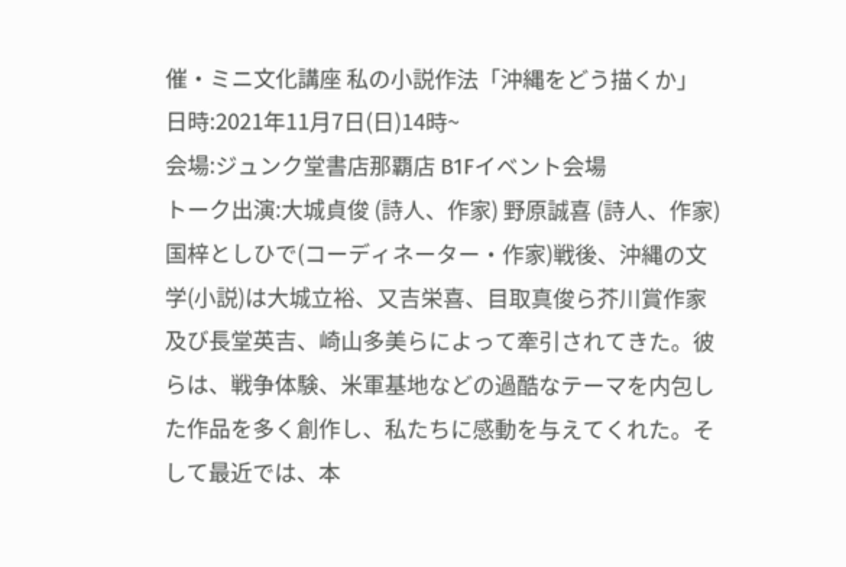催・ミニ文化講座 私の小説作法「沖縄をどう描くか」
日時:2021年11月7日(日)14時~
会場:ジュンク堂書店那覇店 B1Fイベント会場
トーク出演:大城貞俊 (詩人、作家) 野原誠喜 (詩人、作家)国梓としひで(コーディネーター・作家)戦後、沖縄の文学(小説)は大城立裕、又吉栄喜、目取真俊ら芥川賞作家及び長堂英吉、崎山多美らによって牽引されてきた。彼らは、戦争体験、米軍基地などの過酷なテーマを内包した作品を多く創作し、私たちに感動を与えてくれた。そして最近では、本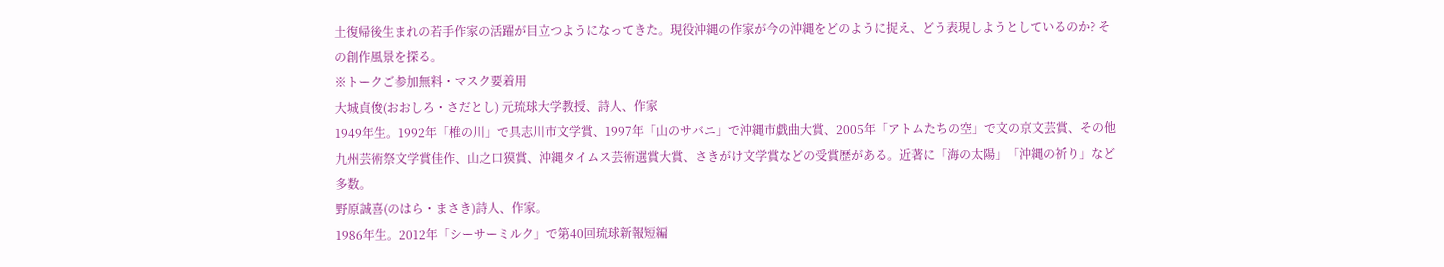土復帰後生まれの若手作家の活躍が目立つようになってきた。現役沖縄の作家が今の沖縄をどのように捉え、どう表現しようとしているのか? その創作風景を探る。
※トークご参加無料・マスク要着用
大城貞俊(おおしろ・さだとし) 元琉球大学教授、詩人、作家
1949年生。1992年「椎の川」で具志川市文学賞、1997年「山のサバニ」で沖縄市戯曲大賞、2005年「アトムたちの空」で文の京文芸賞、その他九州芸術祭文学賞佳作、山之口獏賞、沖縄タイムス芸術選賞大賞、さきがけ文学賞などの受賞歴がある。近著に「海の太陽」「沖縄の祈り」など多数。
野原誠喜(のはら・まさき)詩人、作家。
1986年生。2012年「シーサーミルク」で第40回琉球新報短編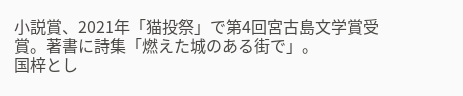小説賞、2021年「猫投祭」で第4回宮古島文学賞受賞。著書に詩集「燃えた城のある街で」。
国梓とし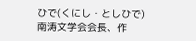ひで(くにし・としひで)南涛文学会会長、作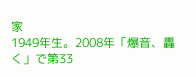家
1949年生。2008年「爆音、轟く」で第33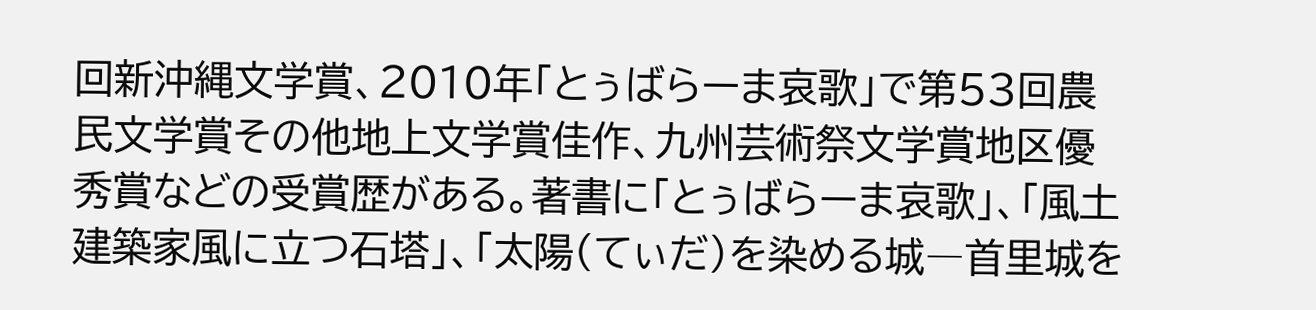回新沖縄文学賞、2010年「とぅばらーま哀歌」で第53回農民文学賞その他地上文学賞佳作、九州芸術祭文学賞地区優秀賞などの受賞歴がある。著書に「とぅばらーま哀歌」、「風土建築家風に立つ石塔」、「太陽(てぃだ)を染める城―首里城を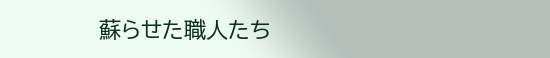蘇らせた職人たち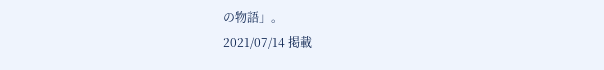の物語」。
2021/07/14 掲載